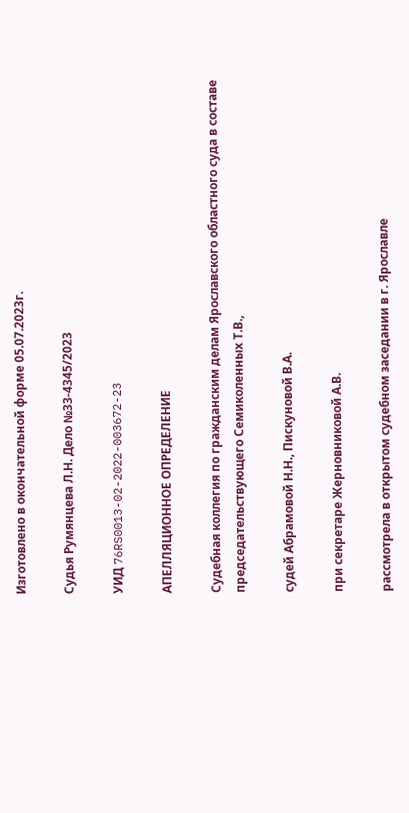Изготовлено в окончательной форме 05.07.2023г.

Судья Румянцева Л.Н. Дело №33-4345/2023

УИД 76RS0013-02-2022-003672-23

АПЕЛЛЯЦИОННОЕ ОПРЕДЕЛЕНИЕ

Судебная коллегия по гражданским делам Ярославского областного суда в составе председательствующего Семиколенных Т.В.,

судей Абрамовой Н.Н., Пискуновой В.А.

при секретаре Жерновниковой А.В.

рассмотрела в открытом судебном заседании в г. Ярославле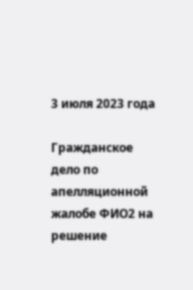3 июля 2023 года

Гражданское дело по апелляционной жалобе ФИО2 на решение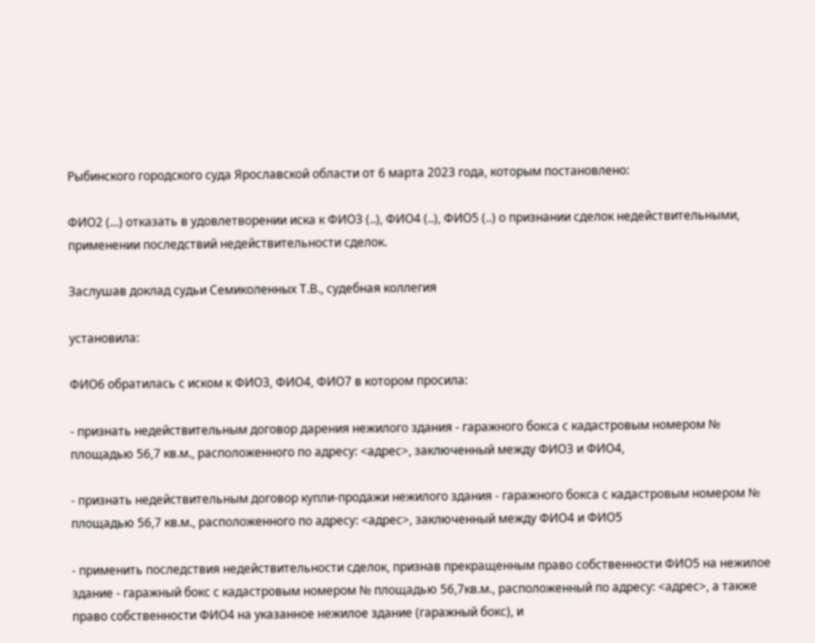Рыбинского городского суда Ярославской области от 6 марта 2023 года, которым постановлено:

ФИО2 (...) отказать в удовлетворении иска к ФИО3 (..), ФИО4 (..), ФИО5 (..) о признании сделок недействительными, применении последствий недействительности сделок.

Заслушав доклад судьи Семиколенных Т.В., судебная коллегия

установила:

ФИО6 обратилась с иском к ФИО3, ФИО4, ФИО7 в котором просила:

- признать недействительным договор дарения нежилого здания - гаражного бокса с кадастровым номером № площадью 56,7 кв.м., расположенного по адресу: <адрес>, заключенный между ФИО3 и ФИО4,

- признать недействительным договор купли-продажи нежилого здания - гаражного бокса с кадастровым номером № площадью 56,7 кв.м., расположенного по адресу: <адрес>, заключенный между ФИО4 и ФИО5

- применить последствия недействительности сделок, признав прекращенным право собственности ФИО5 на нежилое здание - гаражный бокс с кадастровым номером № площадью 56,7кв.м., расположенный по адресу: <адрес>, а также право собственности ФИО4 на указанное нежилое здание (гаражный бокс), и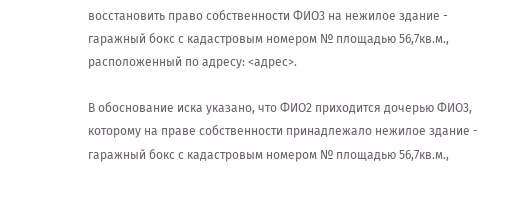восстановить право собственности ФИО3 на нежилое здание - гаражный бокс с кадастровым номером № площадью 56,7кв.м., расположенный по адресу: <адрес>.

В обоснование иска указано, что ФИО2 приходится дочерью ФИО3, которому на праве собственности принадлежало нежилое здание - гаражный бокс с кадастровым номером № площадью 56,7кв.м.,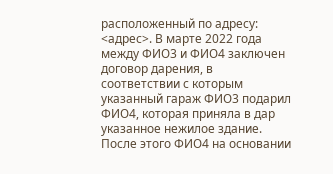расположенный по адресу: <адрес>. В марте 2022 года между ФИО3 и ФИО4 заключен договор дарения, в соответствии с которым указанный гараж ФИО3 подарил ФИО4, которая приняла в дар указанное нежилое здание. После этого ФИО4 на основании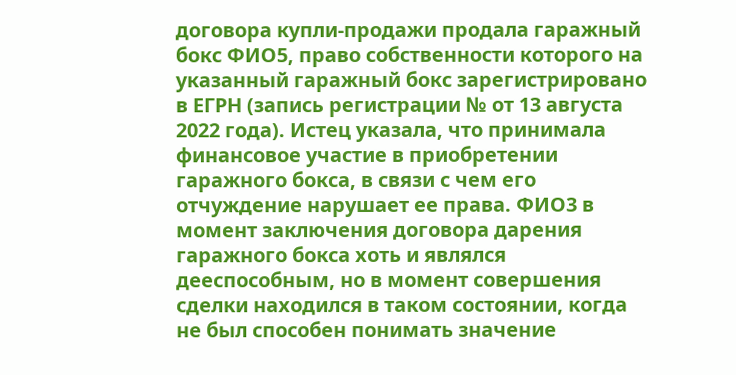договора купли-продажи продала гаражный бокс ФИО5, право собственности которого на указанный гаражный бокс зарегистрировано в ЕГРН (запись регистрации № от 13 августа 2022 года). Истец указала, что принимала финансовое участие в приобретении гаражного бокса, в связи с чем его отчуждение нарушает ее права. ФИО3 в момент заключения договора дарения гаражного бокса хоть и являлся дееспособным, но в момент совершения сделки находился в таком состоянии, когда не был способен понимать значение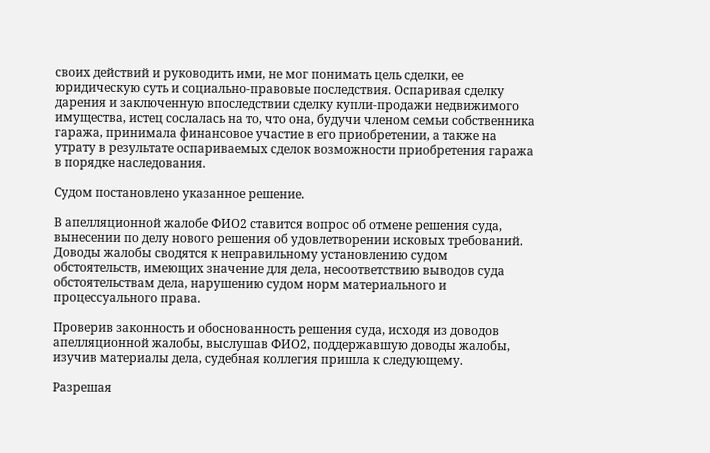своих действий и руководить ими, не мог понимать цель сделки, ее юридическую суть и социально-правовые последствия. Оспаривая сделку дарения и заключенную впоследствии сделку купли-продажи недвижимого имущества, истец сослалась на то, что она, будучи членом семьи собственника гаража, принимала финансовое участие в его приобретении, а также на утрату в результате оспариваемых сделок возможности приобретения гаража в порядке наследования.

Судом постановлено указанное решение.

В апелляционной жалобе ФИО2 ставится вопрос об отмене решения суда, вынесении по делу нового решения об удовлетворении исковых требований. Доводы жалобы сводятся к неправильному установлению судом обстоятельств, имеющих значение для дела, несоответствию выводов суда обстоятельствам дела, нарушению судом норм материального и процессуального права.

Проверив законность и обоснованность решения суда, исходя из доводов апелляционной жалобы, выслушав ФИО2, поддержавшую доводы жалобы, изучив материалы дела, судебная коллегия пришла к следующему.

Разрешая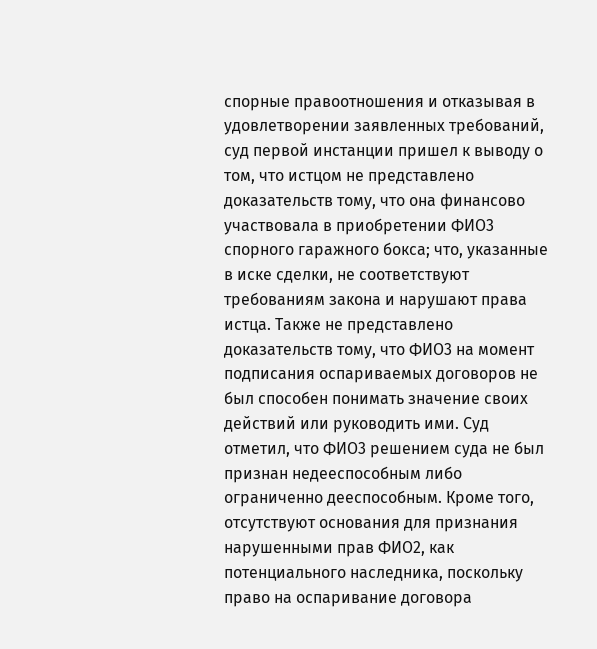спорные правоотношения и отказывая в удовлетворении заявленных требований, суд первой инстанции пришел к выводу о том, что истцом не представлено доказательств тому, что она финансово участвовала в приобретении ФИО3 спорного гаражного бокса; что, указанные в иске сделки, не соответствуют требованиям закона и нарушают права истца. Также не представлено доказательств тому, что ФИО3 на момент подписания оспариваемых договоров не был способен понимать значение своих действий или руководить ими. Суд отметил, что ФИО3 решением суда не был признан недееспособным либо ограниченно дееспособным. Кроме того, отсутствуют основания для признания нарушенными прав ФИО2, как потенциального наследника, поскольку право на оспаривание договора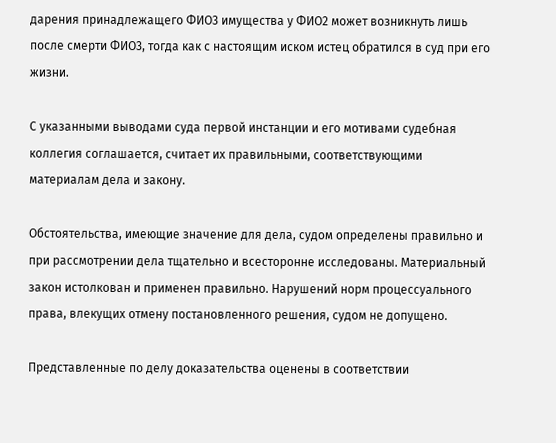дарения принадлежащего ФИО3 имущества у ФИО2 может возникнуть лишь после смерти ФИО3, тогда как с настоящим иском истец обратился в суд при его жизни.

С указанными выводами суда первой инстанции и его мотивами судебная коллегия соглашается, считает их правильными, соответствующими материалам дела и закону.

Обстоятельства, имеющие значение для дела, судом определены правильно и при рассмотрении дела тщательно и всесторонне исследованы. Материальный закон истолкован и применен правильно. Нарушений норм процессуального права, влекущих отмену постановленного решения, судом не допущено.

Представленные по делу доказательства оценены в соответствии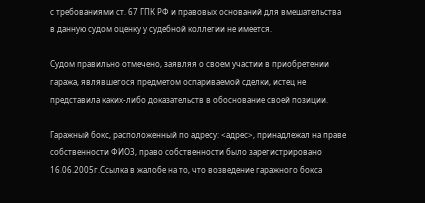с требованиями ст. 67 ГПК РФ и правовых оснований для вмешательства в данную судом оценку у судебной коллегии не имеется.

Судом правильно отмечено, заявляя о своем участии в приобретении гаража, являвшегося предметом оспариваемой сделки, истец не представила каких-либо доказательств в обоснование своей позиции.

Гаражный бокс, расположенный по адресу: <адрес>, принадлежал на праве собственности ФИО3, право собственности было зарегистрировано 16.06.2005г.Ссылка в жалобе на то, что возведение гаражного бокса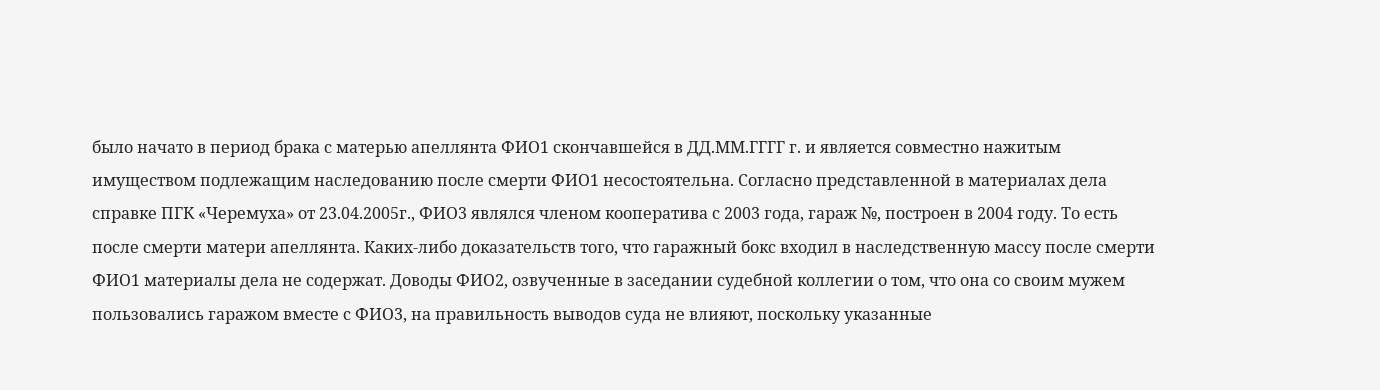было начато в период брака с матерью апеллянта ФИО1 скончавшейся в ДД.ММ.ГГГГ г. и является совместно нажитым имуществом подлежащим наследованию после смерти ФИО1 несостоятельна. Согласно представленной в материалах дела справке ПГК «Черемуха» от 23.04.2005г., ФИО3 являлся членом кооператива с 2003 года, гараж №, построен в 2004 году. То есть после смерти матери апеллянта. Каких-либо доказательств того, что гаражный бокс входил в наследственную массу после смерти ФИО1 материалы дела не содержат. Доводы ФИО2, озвученные в заседании судебной коллегии о том, что она со своим мужем пользовались гаражом вместе с ФИО3, на правильность выводов суда не влияют, поскольку указанные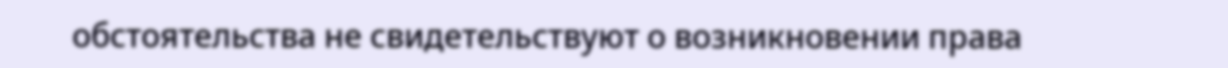обстоятельства не свидетельствуют о возникновении права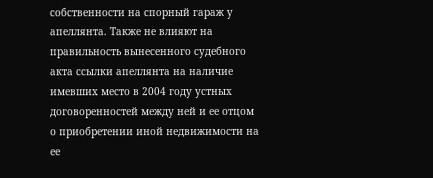собственности на спорный гараж у апеллянта. Также не влияют на правильность вынесенного судебного акта ссылки апеллянта на наличие имевших место в 2004 году устных договоренностей между ней и ее отцом о приобретении иной недвижимости на ее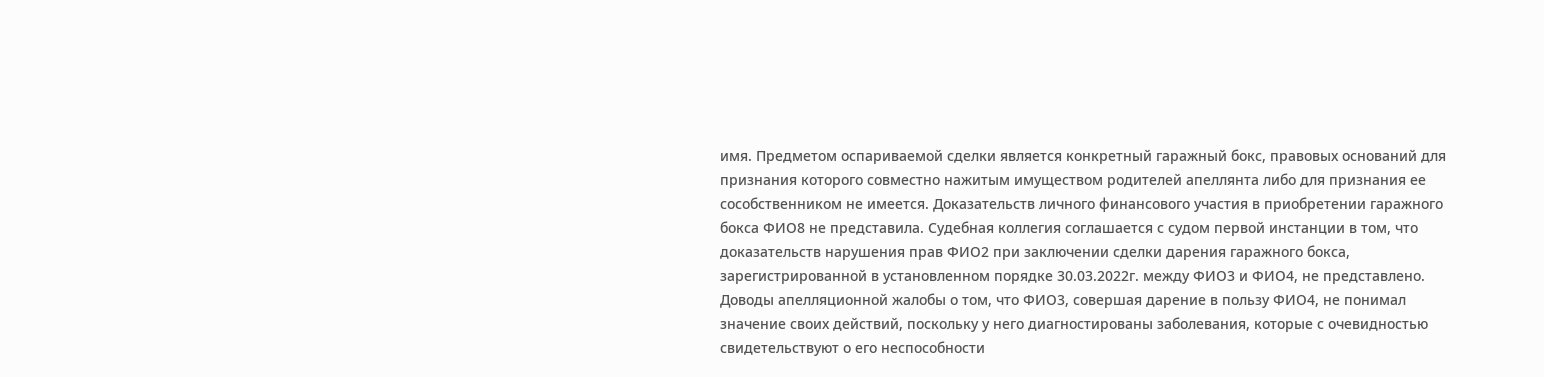имя. Предметом оспариваемой сделки является конкретный гаражный бокс, правовых оснований для признания которого совместно нажитым имуществом родителей апеллянта либо для признания ее сособственником не имеется. Доказательств личного финансового участия в приобретении гаражного бокса ФИО8 не представила. Судебная коллегия соглашается с судом первой инстанции в том, что доказательств нарушения прав ФИО2 при заключении сделки дарения гаражного бокса, зарегистрированной в установленном порядке 30.03.2022г. между ФИО3 и ФИО4, не представлено. Доводы апелляционной жалобы о том, что ФИО3, совершая дарение в пользу ФИО4, не понимал значение своих действий, поскольку у него диагностированы заболевания, которые с очевидностью свидетельствуют о его неспособности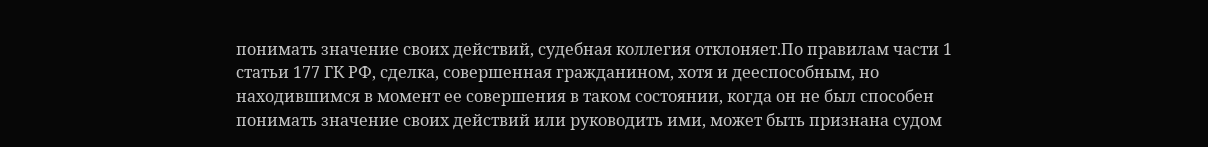понимать значение своих действий, судебная коллегия отклоняет.По правилам части 1 статьи 177 ГК РФ, сделка, совершенная гражданином, хотя и дееспособным, но находившимся в момент ее совершения в таком состоянии, когда он не был способен понимать значение своих действий или руководить ими, может быть признана судом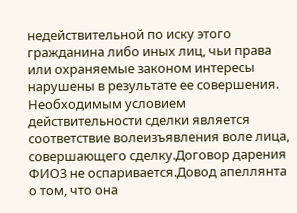недействительной по иску этого гражданина либо иных лиц, чьи права или охраняемые законом интересы нарушены в результате ее совершения. Необходимым условием действительности сделки является соответствие волеизъявления воле лица, совершающего сделку.Договор дарения ФИО3 не оспаривается.Довод апеллянта о том, что она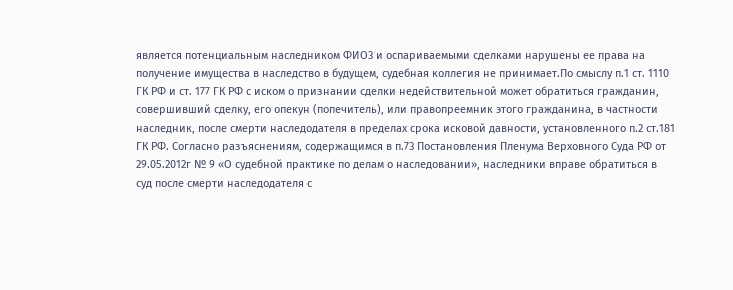является потенциальным наследником ФИО3 и оспариваемыми сделками нарушены ее права на получение имущества в наследство в будущем, судебная коллегия не принимает.По смыслу п.1 ст. 1110 ГК РФ и ст. 177 ГК РФ с иском о признании сделки недействительной может обратиться гражданин, совершивший сделку, его опекун (попечитель), или правопреемник этого гражданина, в частности наследник, после смерти наследодателя в пределах срока исковой давности, установленного п.2 ст.181 ГК РФ. Согласно разъяснениям, содержащимся в п.73 Постановления Пленума Верховного Суда РФ от 29.05.2012г № 9 «О судебной практике по делам о наследовании», наследники вправе обратиться в суд после смерти наследодателя с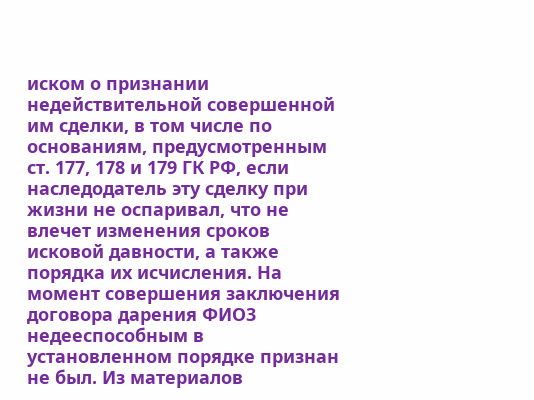иском о признании недействительной совершенной им сделки, в том числе по основаниям, предусмотренным ст. 177, 178 и 179 ГК РФ, если наследодатель эту сделку при жизни не оспаривал, что не влечет изменения сроков исковой давности, а также порядка их исчисления. На момент совершения заключения договора дарения ФИО3 недееспособным в установленном порядке признан не был. Из материалов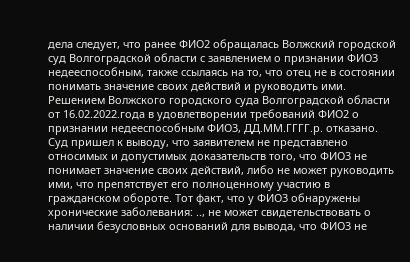дела следует, что ранее ФИО2 обращалась Волжский городской суд Волгоградской области с заявлением о признании ФИО3 недееспособным, также ссылаясь на то, что отец не в состоянии понимать значение своих действий и руководить ими. Решением Волжского городского суда Волгоградской области от 16.02.2022.года в удовлетворении требований ФИО2 о признании недееспособным ФИО3, ДД.ММ.ГГГГ.р. отказано. Суд пришел к выводу, что заявителем не представлено относимых и допустимых доказательств того, что ФИО3 не понимает значение своих действий, либо не может руководить ими, что препятствует его полноценному участию в гражданском обороте. Тот факт, что у ФИО3 обнаружены хронические заболевания: .., не может свидетельствовать о наличии безусловных оснований для вывода, что ФИО3 не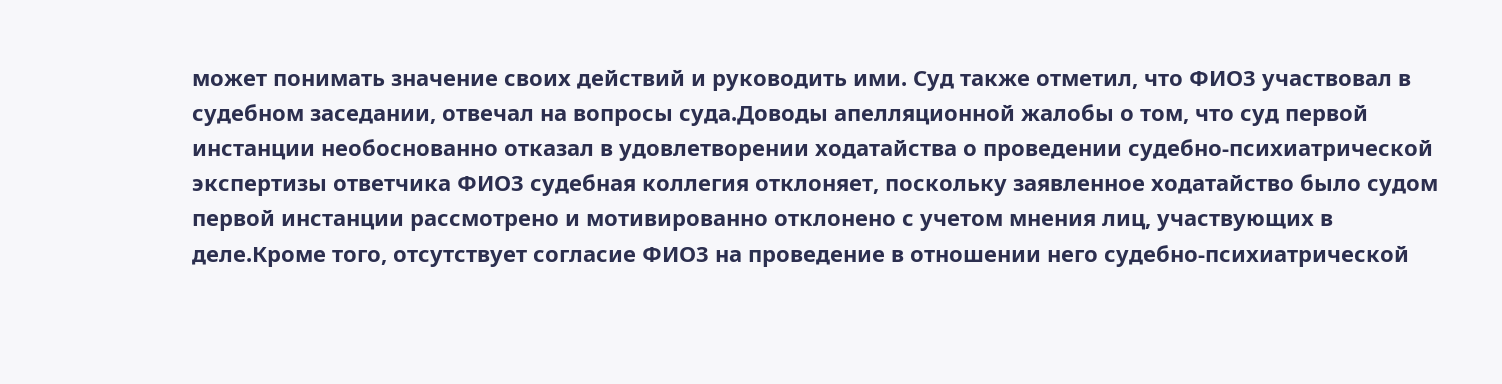может понимать значение своих действий и руководить ими. Суд также отметил, что ФИО3 участвовал в судебном заседании, отвечал на вопросы суда.Доводы апелляционной жалобы о том, что суд первой инстанции необоснованно отказал в удовлетворении ходатайства о проведении судебно-психиатрической экспертизы ответчика ФИО3 судебная коллегия отклоняет, поскольку заявленное ходатайство было судом первой инстанции рассмотрено и мотивированно отклонено с учетом мнения лиц, участвующих в деле.Кроме того, отсутствует согласие ФИО3 на проведение в отношении него судебно-психиатрической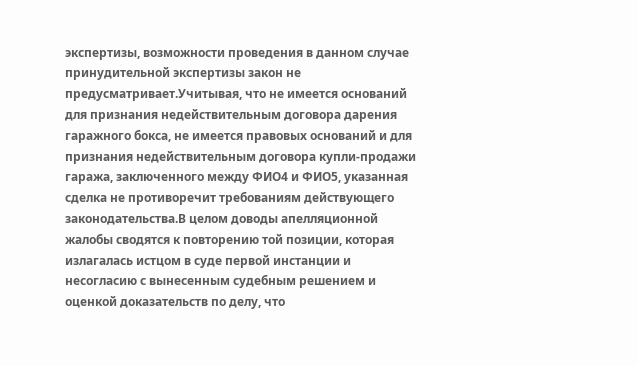экспертизы, возможности проведения в данном случае принудительной экспертизы закон не предусматривает.Учитывая, что не имеется оснований для признания недействительным договора дарения гаражного бокса, не имеется правовых оснований и для признания недействительным договора купли-продажи гаража, заключенного между ФИО4 и ФИО5, указанная сделка не противоречит требованиям действующего законодательства.В целом доводы апелляционной жалобы сводятся к повторению той позиции, которая излагалась истцом в суде первой инстанции и несогласию с вынесенным судебным решением и оценкой доказательств по делу, что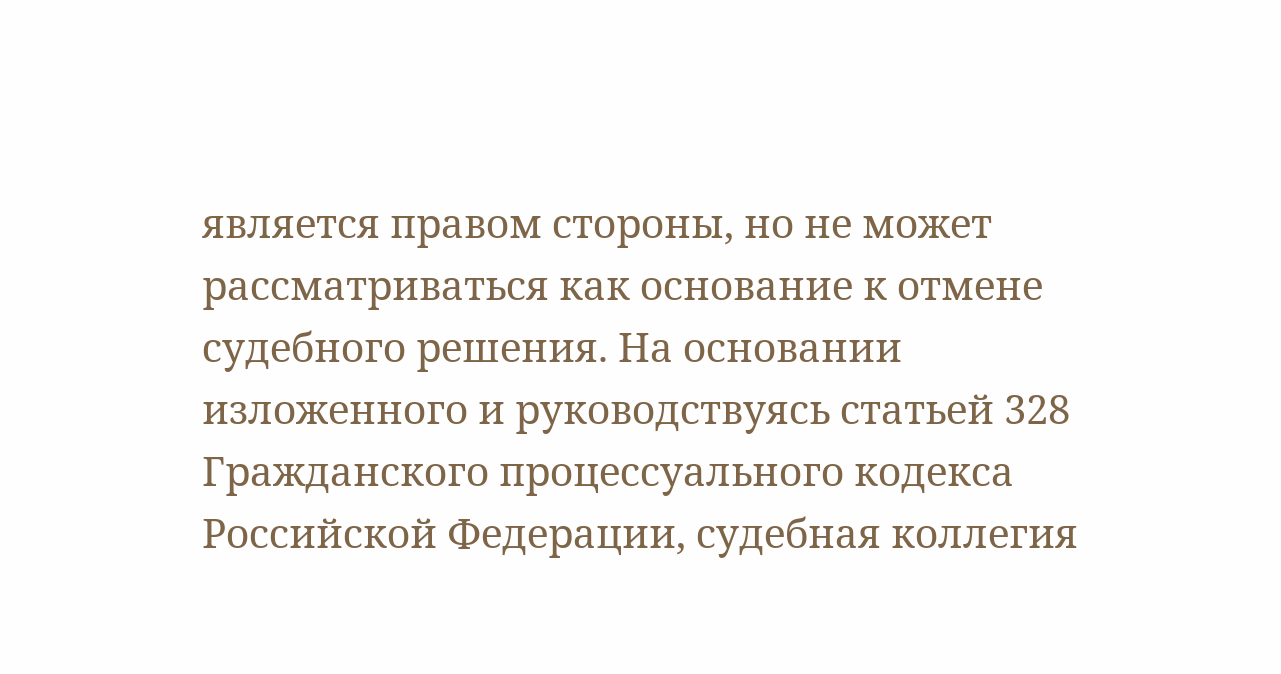является правом стороны, но не может рассматриваться как основание к отмене судебного решения. На основании изложенного и руководствуясь статьей 328 Гражданского процессуального кодекса Российской Федерации, судебная коллегия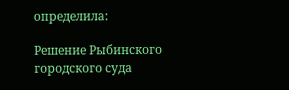определила:

Решение Рыбинского городского суда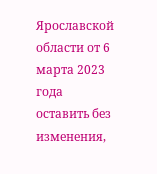Ярославской области от 6 марта 2023 года оставить без изменения,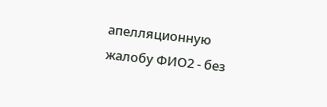апелляционную жалобу ФИО2 - без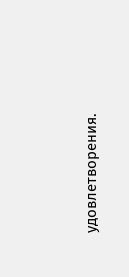удовлетворения.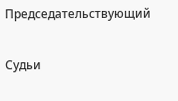Председательствующий

Судьи